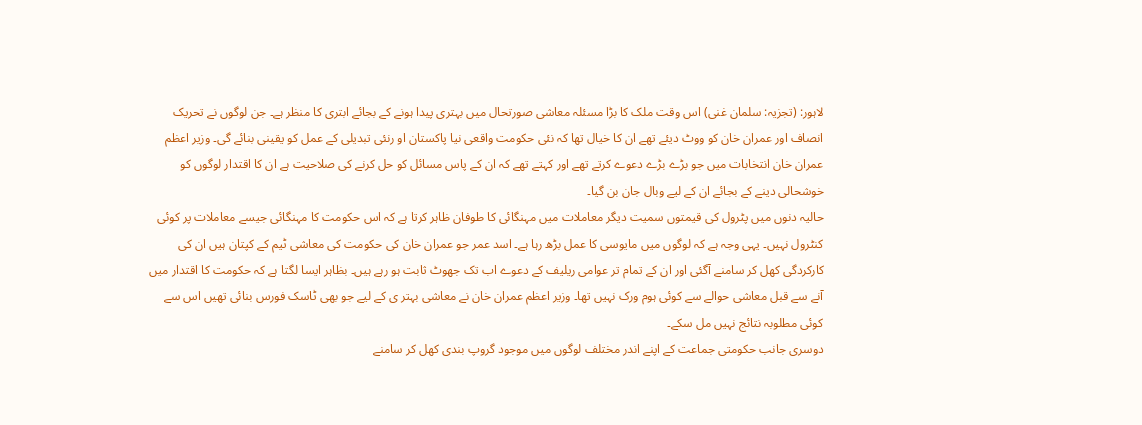لاہور: (تجزیہ: سلمان غنی) اس وقت ملک کا بڑا مسئلہ معاشی صورتحال میں بہتری پیدا ہونے کے بجائے ابتری کا منظر ہے۔ جن لوگوں نے تحریک انصاف اور عمران خان کو ووٹ دیئے تھے ان کا خیال تھا کہ نئی حکومت واقعی نیا پاکستان او رنئی تبدیلی کے عمل کو یقینی بنائے گی۔ وزیر اعظم عمران خان انتخابات میں جو بڑے بڑے دعوے کرتے تھے اور کہتے تھے کہ ان کے پاس مسائل کو حل کرنے کی صلاحیت ہے ان کا اقتدار لوگوں کو خوشحالی دینے کے بجائے ان کے لیے وبال جان بن گیا۔
حالیہ دنوں میں پٹرول کی قیمتوں سمیت دیگر معاملات میں مہنگائی کا طوفان ظاہر کرتا ہے کہ اس حکومت کا مہنگائی جیسے معاملات پر کوئی کنٹرول نہیں۔ یہی وجہ ہے کہ لوگوں میں مایوسی کا عمل بڑھ رہا ہے۔ اسد عمر جو عمران خان کی حکومت کی معاشی ٹیم کے کپتان ہیں ان کی کارکردگی کھل کر سامنے آگئی اور ان کے تمام تر عوامی ریلیف کے دعوے اب تک جھوٹ ثابت ہو رہے ہیں۔ بظاہر ایسا لگتا ہے کہ حکومت کا اقتدار میں آنے سے قبل معاشی حوالے سے کوئی ہوم ورک نہیں تھا۔ وزیر اعظم عمران خان نے معاشی بہتر ی کے لیے جو بھی ٹاسک فورس بنائی تھیں اس سے کوئی مطلوبہ نتائج نہیں مل سکے۔
دوسری جانب حکومتی جماعت کے اپنے اندر مختلف لوگوں میں موجود گروپ بندی کھل کر سامنے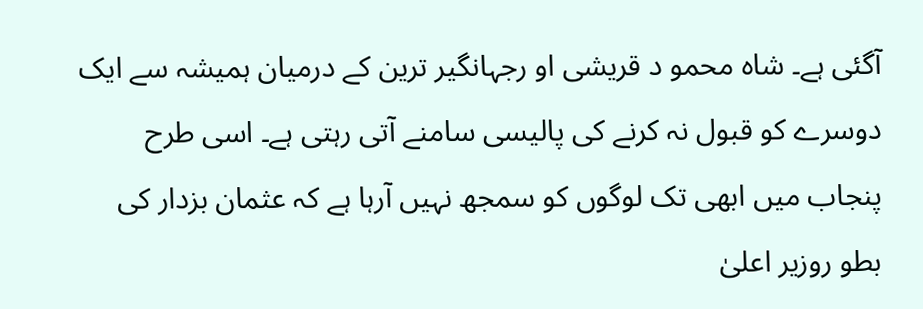آگئی ہے۔ شاہ محمو د قریشی او رجہانگیر ترین کے درمیان ہمیشہ سے ایک دوسرے کو قبول نہ کرنے کی پالیسی سامنے آتی رہتی ہے۔ اسی طرح پنجاب میں ابھی تک لوگوں کو سمجھ نہیں آرہا ہے کہ عثمان بزدار کی بطو روزیر اعلیٰ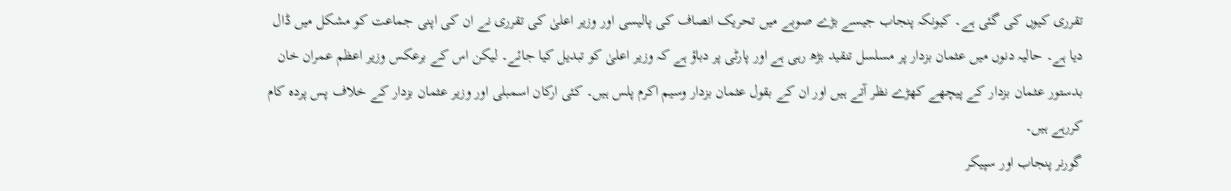تقرری کیوں کی گئی ہے۔ کیونکہ پنجاب جیسے بڑے صوبے میں تحریک انصاف کی پالیسی اور وزیر اعلیٰ کی تقرری نے ان کی اپنی جماعت کو مشکل میں ڈال دیا ہے۔ حالیہ دنوں میں عثمان بزدار پر مسلسل تنقید بڑھ رہی ہے اور پارٹی پر دباؤ ہے کہ وزیر اعلیٰ کو تبدیل کیا جائے۔ لیکن اس کے برعکس وزیر اعظم عمران خان بدستور عثمان بزدار کے پیچھے کھڑے نظر آتے ہیں اور ان کے بقول عثمان بزدار وسیم اکرم پلس ہیں۔ کئی ارکان اسمبلی اور وزیر عثمان بزدار کے خلاف پس پردہ کام کررہے ہیں۔
گورنر پنجاب اور سپیکر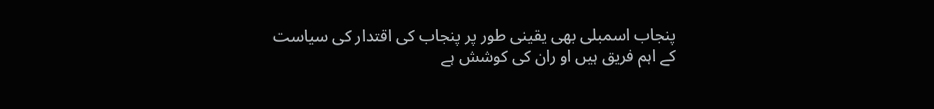پنجاب اسمبلی بھی یقینی طور پر پنجاب کی اقتدار کی سیاست کے اہم فریق ہیں او ران کی کوشش ہے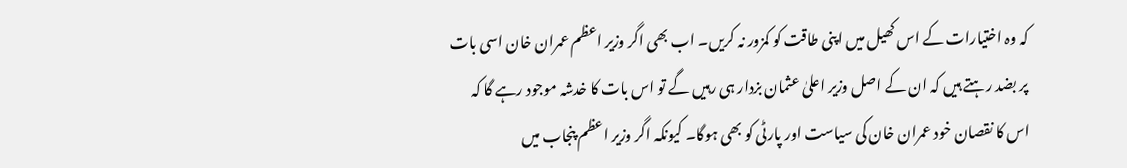کہ وہ اختیارات کے اس کھیل میں اپنی طاقت کو کمزور نہ کریں۔ اب بھی اگر وزیر اعظم عمران خان اسی بات پر بضد رہتے ہیں کہ ان کے اصل وزیر اعلیٰ عثمان بزدار ہی رہیں گے تو اس بات کا خدشہ موجود رہے گا کہ اس کا نقصان خود عمران خان کی سیاست اور پارٹی کو بھی ہوگا۔ کیونکہ اگر وزیر اعظم پنجاب میں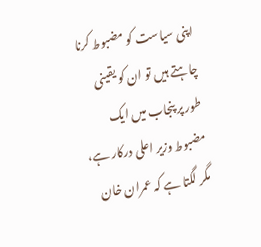اپنی سیاست کو مضبوط کرنا چاہتے ہیں تو ان کو یقینی طور پر پنجاب میں ایک مضبوط وزیر اعلی درکار ہے، مگر لگتا ہے کہ عمران خان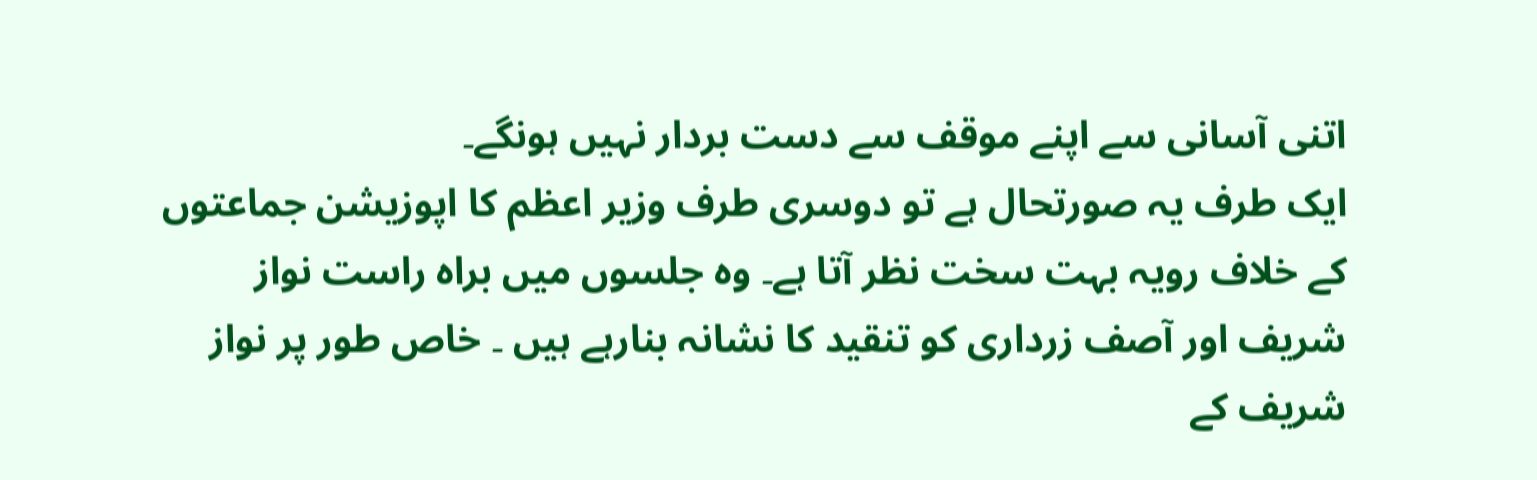اتنی آسانی سے اپنے موقف سے دست بردار نہیں ہونگے۔
ایک طرف یہ صورتحال ہے تو دوسری طرف وزیر اعظم کا اپوزیشن جماعتوں کے خلاف رویہ بہت سخت نظر آتا ہے۔ وہ جلسوں میں براہ راست نواز شریف اور آصف زرداری کو تنقید کا نشانہ بنارہے ہیں ۔ خاص طور پر نواز شریف کے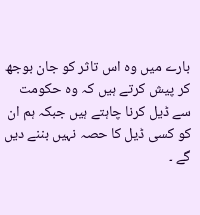بارے میں وہ اس تاثر کو جان بوجھ کر پیش کرتے ہیں کہ وہ حکومت سے ڈیل کرنا چاہتے ہیں جبکہ ہم ان کو کسی ڈیل کا حصہ نہیں بننے دیں گے ۔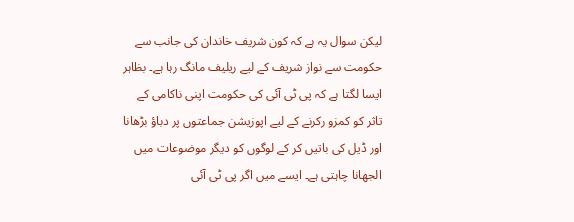لیکن سوال یہ ہے کہ کون شریف خاندان کی جانب سے حکومت سے نواز شریف کے لیے ریلیف مانگ رہا ہے۔ بظاہر ایسا لگتا ہے کہ پی ٹی آئی کی حکومت اپنی ناکامی کے تاثر کو کمزو رکرنے کے لیے اپوزیشن جماعتوں پر دباؤ بڑھانا اور ڈیل کی باتیں کر کے لوگوں کو دیگر موضوعات میں الجھانا چاہتی ہے۔ ایسے میں اگر پی ٹی آئی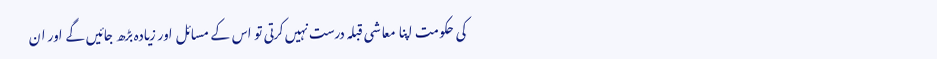کی حکومت اپنا معاشی قبلہ درست نہیں کرتی تو اس کے مسائل اور زیادہ بڑھ جائیں گے اور ان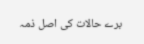برے حالات کی اصل ذمہ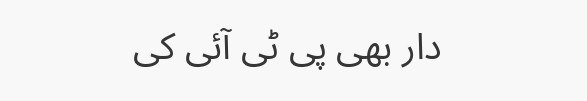دار بھی پی ٹی آئی کی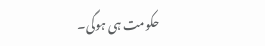حکومت ہی ہوگی۔